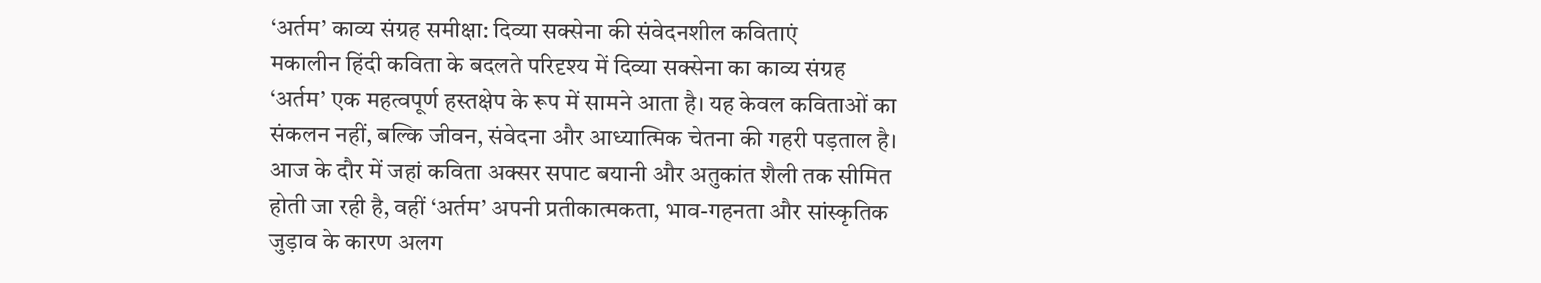‘अर्तम’ काव्य संग्रह समीक्षा: दिव्या सक्सेना की संवेदनशील कविताएं
मकालीन हिंदी कविता के बदलते परिदृश्य में दिव्या सक्सेना का काव्य संग्रह ‘अर्तम’ एक महत्वपूर्ण हस्तक्षेप के रूप में सामने आता है। यह केवल कविताओं का संकलन नहीं, बल्कि जीवन, संवेदना और आध्यात्मिक चेतना की गहरी पड़ताल है।
आज के दौर में जहां कविता अक्सर सपाट बयानी और अतुकांत शैली तक सीमित होती जा रही है, वहीं ‘अर्तम’ अपनी प्रतीकात्मकता, भाव-गहनता और सांस्कृतिक जुड़ाव के कारण अलग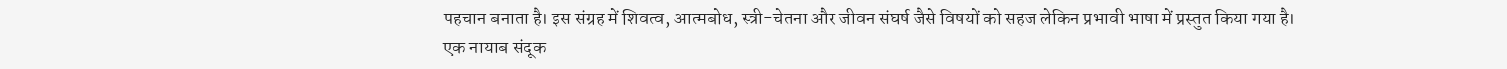पहचान बनाता है। इस संग्रह में शिवत्व, आत्मबोध, स्त्री-चेतना और जीवन संघर्ष जैसे विषयों को सहज लेकिन प्रभावी भाषा में प्रस्तुत किया गया है।
एक नायाब संदूक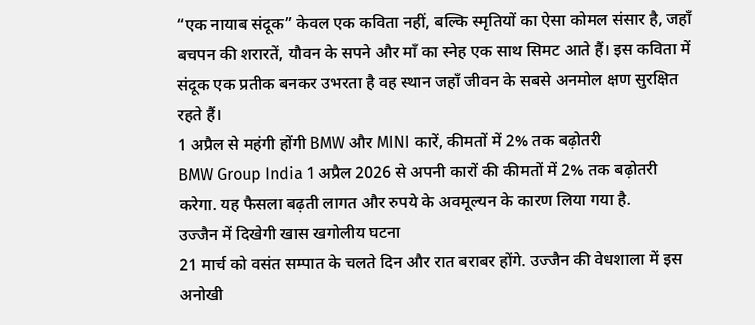“एक नायाब संदूक” केवल एक कविता नहीं, बल्कि स्मृतियों का ऐसा कोमल संसार है, जहाँ बचपन की शरारतें, यौवन के सपने और माँ का स्नेह एक साथ सिमट आते हैं। इस कविता में संदूक एक प्रतीक बनकर उभरता है वह स्थान जहाँ जीवन के सबसे अनमोल क्षण सुरक्षित रहते हैं।
1 अप्रैल से महंगी होंगी BMW और MINI कारें, कीमतों में 2% तक बढ़ोतरी
BMW Group India 1 अप्रैल 2026 से अपनी कारों की कीमतों में 2% तक बढ़ोतरी करेगा. यह फैसला बढ़ती लागत और रुपये के अवमूल्यन के कारण लिया गया है.
उज्जैन में दिखेगी खास खगोलीय घटना
21 मार्च को वसंत सम्पात के चलते दिन और रात बराबर होंगे. उज्जैन की वेधशाला में इस अनोखी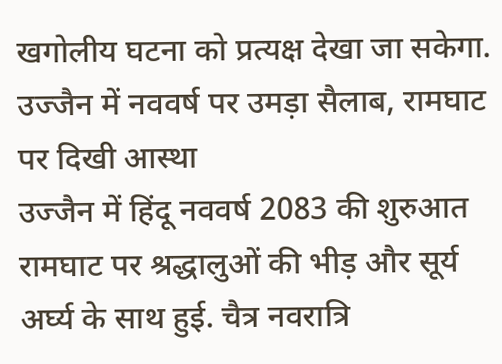खगोलीय घटना को प्रत्यक्ष देखा जा सकेगा.
उज्जैन में नववर्ष पर उमड़ा सैलाब, रामघाट पर दिखी आस्था
उज्जैन में हिंदू नववर्ष 2083 की शुरुआत रामघाट पर श्रद्धालुओं की भीड़ और सूर्य अर्घ्य के साथ हुई. चैत्र नवरात्रि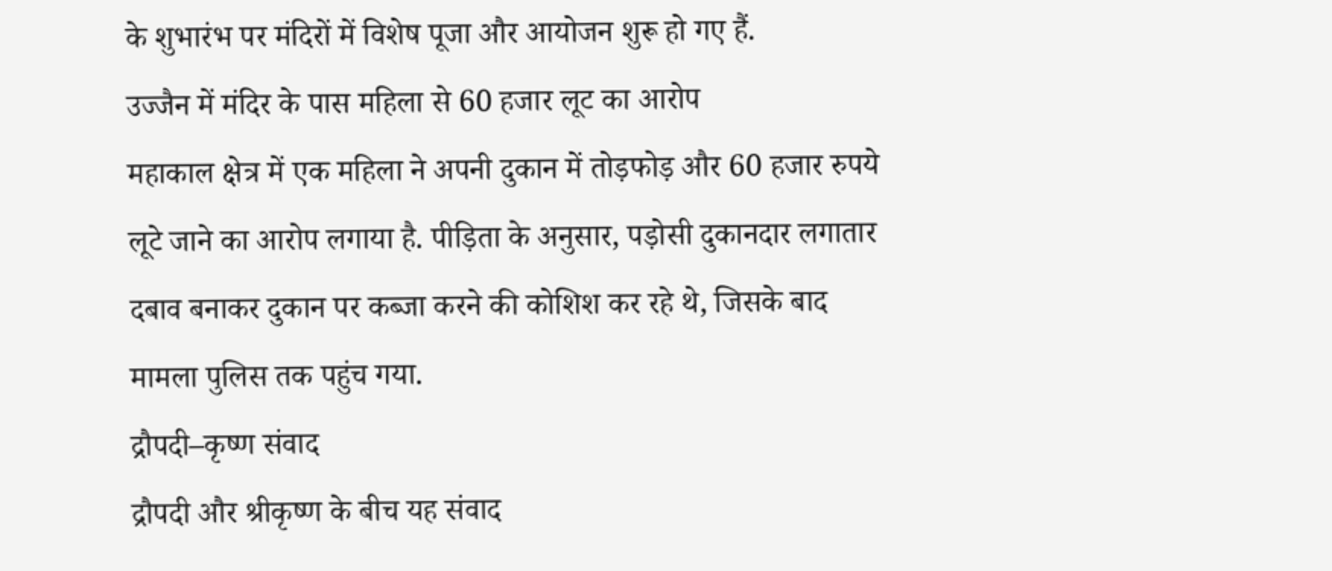के शुभारंभ पर मंदिरों में विशेष पूजा और आयोजन शुरू हो गए हैं.
उज्जैन में मंदिर के पास महिला से 60 हजार लूट का आरोप
महाकाल क्षेत्र में एक महिला ने अपनी दुकान में तोड़फोड़ और 60 हजार रुपये लूटे जाने का आरोप लगाया है. पीड़िता के अनुसार, पड़ोसी दुकानदार लगातार दबाव बनाकर दुकान पर कब्जा करने की कोशिश कर रहे थे, जिसके बाद मामला पुलिस तक पहुंच गया.
द्रौपदी–कृष्ण संवाद
द्रौपदी और श्रीकृष्ण के बीच यह संवाद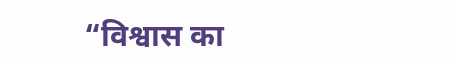“विश्वास का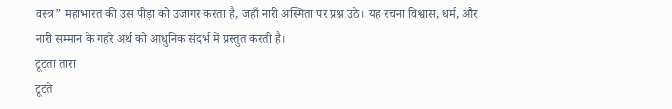वस्त्र” महाभारत की उस पीड़ा को उजागर करता है, जहाँ नारी अस्मिता पर प्रश्न उठे। यह रचना विश्वास, धर्म, और नारी सम्मान के गहरे अर्थ को आधुनिक संदर्भ में प्रस्तुत करती है।
टूटता तारा
टूटते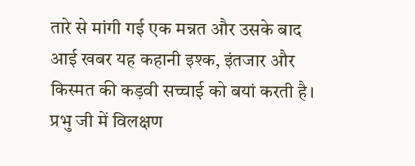तारे से मांगी गई एक मन्नत और उसके बाद आई खबर यह कहानी इश्क, इंतजार और किस्मत की कड़वी सच्चाई को बयां करती है।
प्रभु जी में विलक्षण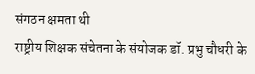संगठन क्षमता थी
राष्ट्रीय शिक्षक संचेतना के संयोजक डॉ. प्रभु चौधरी के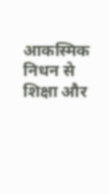आकस्मिक निधन से शिक्षा और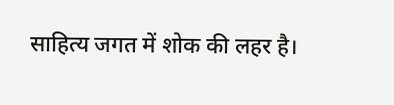साहित्य जगत में शोक की लहर है।